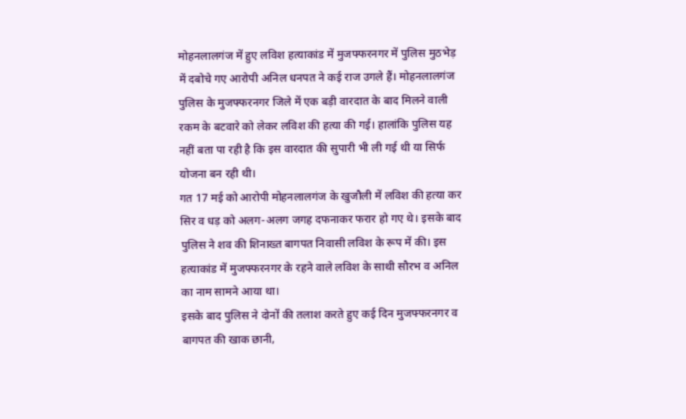मोहनलालगंज में हुए लविश हत्याकांड में मुजफ्फरनगर में पुलिस मुठभेड़ में दबोचे गए आरोपी अनिल धनपत ने कई राज उगले हैं। मोहनलालगंज पुलिस के मुजफ्फरनगर जिले में एक बड़ी वारदात के बाद मिलने वाली रकम के बटवारे को लेकर लविश की हत्या की गई। हालांकि पुलिस यह नहीं बता पा रही है कि इस वारदात की सुपारी भी ली गई थी या सिर्फ योजना बन रही थी।
गत 17 मई को आरोपी मोहनलालगंज के खुजौली में लविश की हत्या कर सिर व धड़ को अलग-अलग जगह दफनाकर फरार हो गए थे। इसके बाद पुलिस ने शव की शिनाख्त बागपत निवासी लविश के रूप में की। इस हत्याकांड में मुजफ्फरनगर के रहने वाले लविश के साथी सौरभ व अनिल का नाम सामने आया था।
इसके बाद पुलिस ने दोनों की तलाश करते हुए कई दिन मुजफ्फरनगर व बागपत की खाक छानी,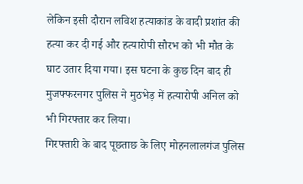लेकिन इसी दौरान लविश हत्याकांड के वादी प्रशांत की हत्या कर दी गई और हत्यारोपी सौरभ को भी मौत के घाट उतार दिया गया। इस घटना के कुछ दिन बाद ही मुजफ्फरनगर पुलिस ने मुठभेड़ में हत्यारोपी अनिल को भी गिरफ्तार कर लिया।
गिरफ्तारी के बाद पूछताछ के लिए मोहनलालगंज पुलिस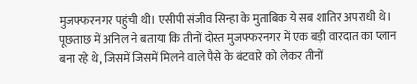मुजफ्फरनगर पहुंची थी। एसीपी संजीव सिन्हा के मुताबिक ये सब शातिर अपराधी थे। पूछताछ में अनिल ने बताया कि तीनों दोस्त मुजफ्फरनगर में एक बड़ी वारदात का प्लान बना रहे थे, जिसमें जिसमें मिलने वाले पैसे के बंटवारे को लेकर तीनों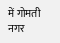में गोमती नगर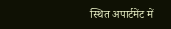स्थित अपार्टमेंट में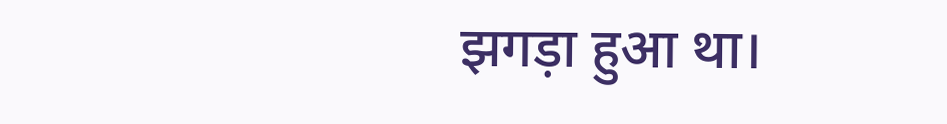झगड़ा हुआ था।